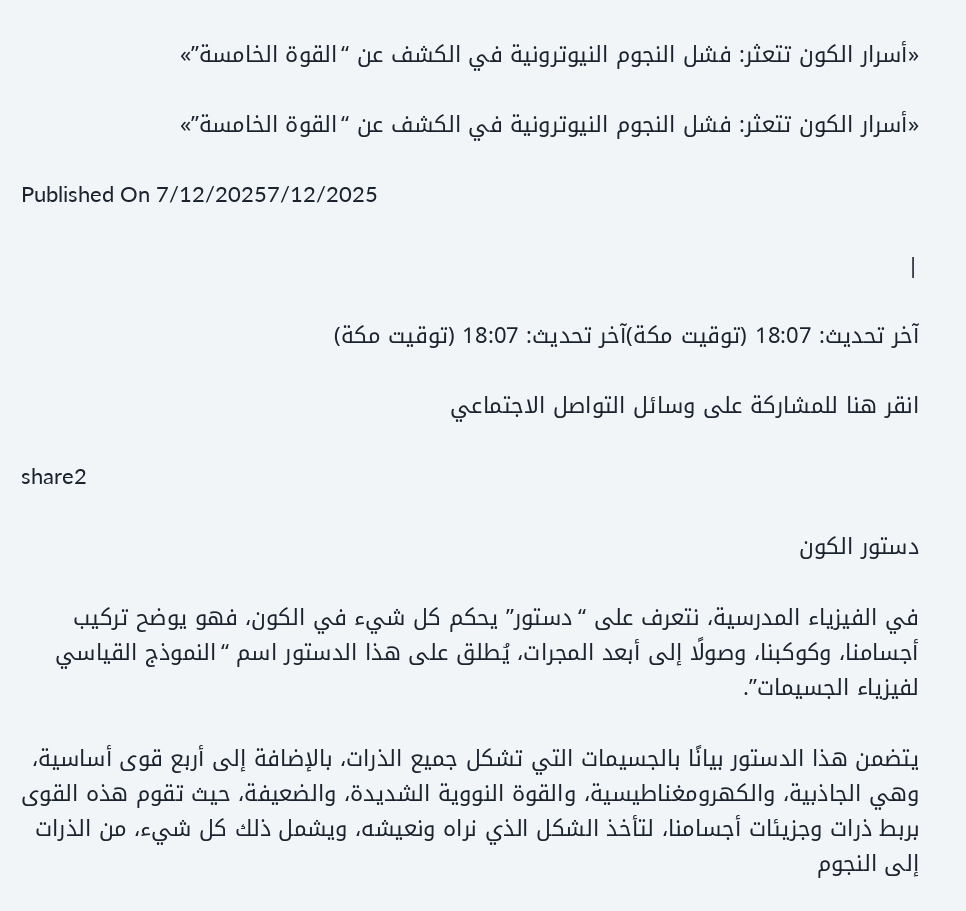«أسرار الكون تتعثر: فشل النجوم النيوترونية في الكشف عن “القوة الخامسة”»

«أسرار الكون تتعثر: فشل النجوم النيوترونية في الكشف عن “القوة الخامسة”»

Published On 7/12/20257/12/2025

|

آخر تحديث: 18:07 (توقيت مكة)آخر تحديث: 18:07 (توقيت مكة)

انقر هنا للمشاركة على وسائل التواصل الاجتماعي

share2

دستور الكون

في الفيزياء المدرسية، نتعرف على “دستور” يحكم كل شيء في الكون، فهو يوضح تركيب أجسامنا، وكوكبنا، وصولًا إلى أبعد المجرات، يُطلق على هذا الدستور اسم “النموذج القياسي لفيزياء الجسيمات”.

يتضمن هذا الدستور بيانًا بالجسيمات التي تشكل جميع الذرات، بالإضافة إلى أربع قوى أساسية، وهي الجاذبية، والكهرومغناطيسية، والقوة النووية الشديدة، والضعيفة، حيث تقوم هذه القوى بربط ذرات وجزيئات أجسامنا، لتأخذ الشكل الذي نراه ونعيشه، ويشمل ذلك كل شيء، من الذرات إلى النجوم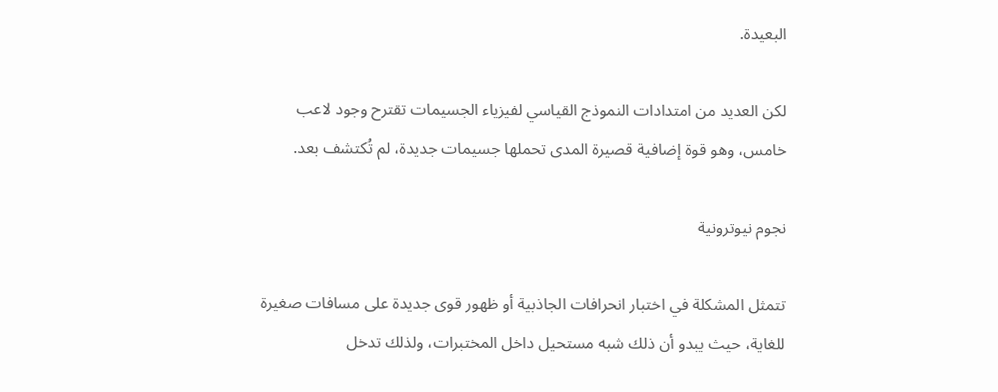البعيدة.

لكن العديد من امتدادات النموذج القياسي لفيزياء الجسيمات تقترح وجود لاعب خامس، وهو قوة إضافية قصيرة المدى تحملها جسيمات جديدة، لم تُكتشف بعد.

نجوم نيوترونية

تتمثل المشكلة في اختبار انحرافات الجاذبية أو ظهور قوى جديدة على مسافات صغيرة للغاية، حيث يبدو أن ذلك شبه مستحيل داخل المختبرات، ولذلك تدخل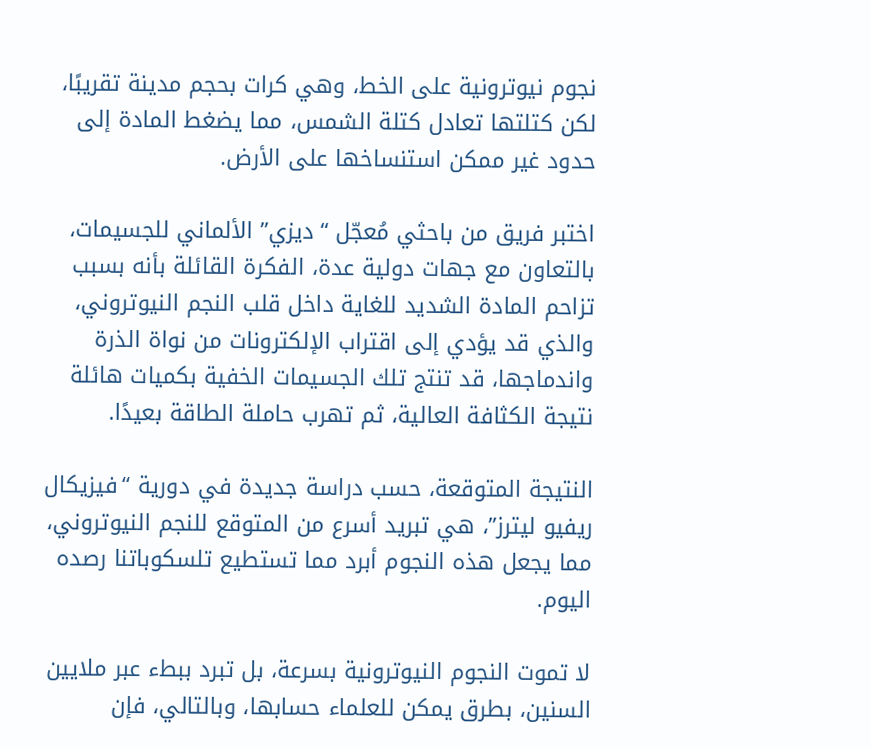نجوم نيوترونية على الخط، وهي كرات بحجم مدينة تقريبًا، لكن كتلتها تعادل كتلة الشمس، مما يضغط المادة إلى حدود غير ممكن استنساخها على الأرض.

اختبر فريق من باحثي مُعجّل “ديزي” الألماني للجسيمات، بالتعاون مع جهات دولية عدة، الفكرة القائلة بأنه بسبب تزاحم المادة الشديد للغاية داخل قلب النجم النيوتروني، والذي قد يؤدي إلى اقتراب الإلكترونات من نواة الذرة واندماجها، قد تنتج تلك الجسيمات الخفية بكميات هائلة نتيجة الكثافة العالية، ثم تهرب حاملة الطاقة بعيدًا.

النتيجة المتوقعة، حسب دراسة جديدة في دورية “فيزيكال ريفيو ليترز”، هي تبريد أسرع من المتوقع للنجم النيوتروني، مما يجعل هذه النجوم أبرد مما تستطيع تلسكوباتنا رصده اليوم.

لا تموت النجوم النيوترونية بسرعة، بل تبرد ببطء عبر ملايين السنين، بطرق يمكن للعلماء حسابها، وبالتالي، فإن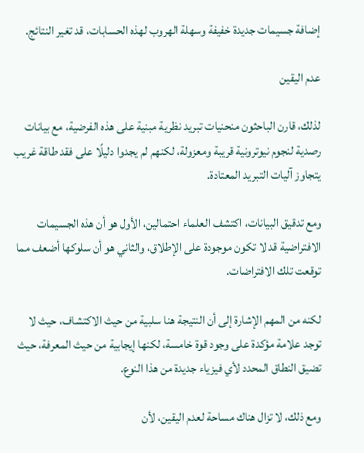إضافة جسيمات جديدة خفيفة وسهلة الهروب لهذه الحسابات، قد تغير النتائج.

عدم اليقين

لذلك، قارن الباحثون منحنيات تبريد نظرية مبنية على هذه الفرضية، مع بيانات رصدية لنجوم نيوترونية قريبة ومعزولة، لكنهم لم يجدوا دليلًا على فقد طاقة غريب يتجاوز آليات التبريد المعتادة.

ومع تدقيق البيانات، اكتشف العلماء احتمالين، الأول هو أن هذه الجسيمات الافتراضية قد لا تكون موجودة على الإطلاق، والثاني هو أن سلوكها أضعف مما توقعت تلك الافتراضات.

لكنه من المهم الإشارة إلى أن النتيجة هنا سلبية من حيث الاكتشاف، حيث لا توجد علامة مؤكدة على وجود قوة خامسة، لكنها إيجابية من حيث المعرفة، حيث تضيق النطاق المحدد لأي فيزياء جديدة من هذا النوع.

ومع ذلك، لا تزال هناك مساحة لعدم اليقين، لأن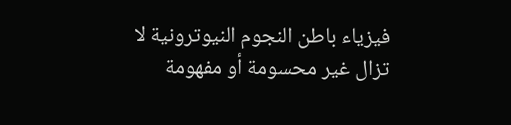فيزياء باطن النجوم النيوترونية لا تزال غير محسومة أو مفهومة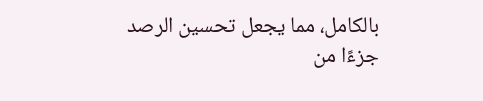بالكامل، مما يجعل تحسين الرصد جزءًا من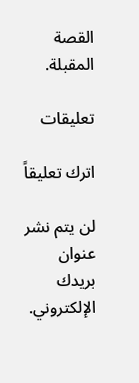القصة المقبلة.

تعليقات

اترك تعليقاً

لن يتم نشر عنوان بريدك الإلكتروني.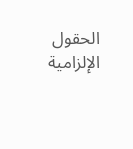الحقول الإلزامية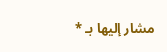مشار إليها بـ *